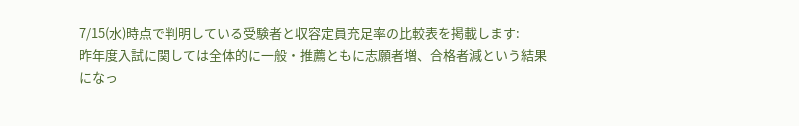7/15(水)時点で判明している受験者と収容定員充足率の比較表を掲載します:
昨年度入試に関しては全体的に一般・推薦ともに志願者増、合格者減という結果になっ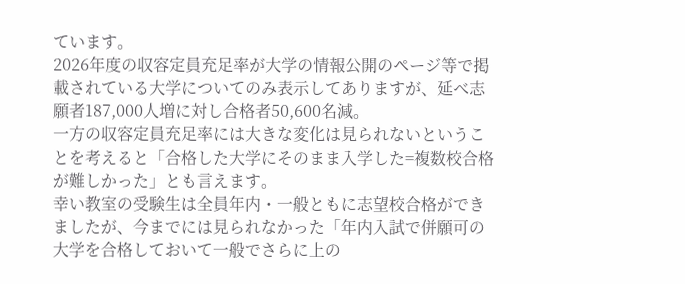ています。
2026年度の収容定員充足率が大学の情報公開のページ等で掲載されている大学についてのみ表示してありますが、延べ志願者187,000人増に対し合格者50,600名減。
一方の収容定員充足率には大きな変化は見られないということを考えると「合格した大学にそのまま入学した=複数校合格が難しかった」とも言えます。
幸い教室の受験生は全員年内・一般ともに志望校合格ができましたが、今までには見られなかった「年内入試で併願可の大学を合格しておいて一般でさらに上の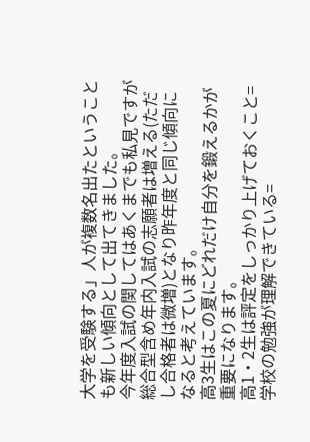大学を受験する」人が複数名出たということも新しい傾向として出てきました。
今年度入試の関してはあくまでも私見ですが総合型含め年内入試の志願者は増える(ただし合格者は微増)となり昨年度と同じ傾向になると考えています。
高3生はこの夏にどれだけ自分を鍛えるかが重要になります。
高1・2生は評定をしっかり上げておくこと=学校の勉強が理解できている=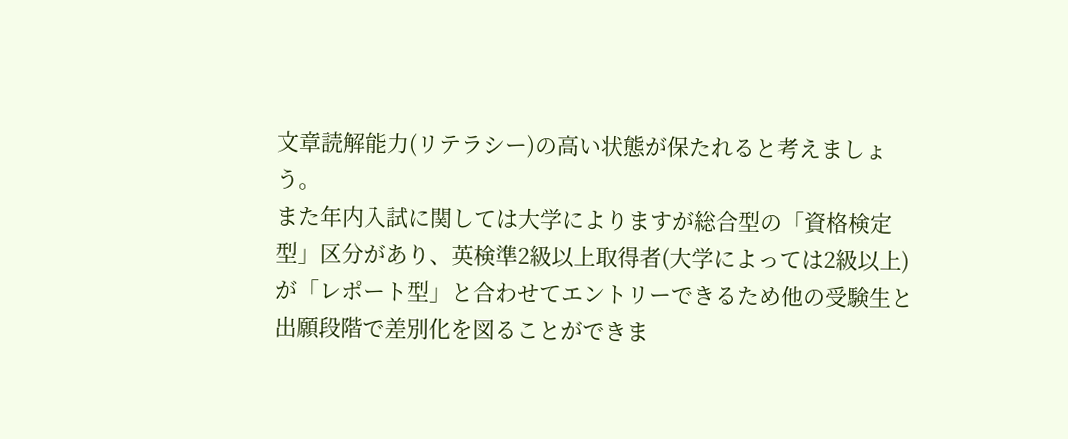文章読解能力(リテラシー)の高い状態が保たれると考えましょう。
また年内入試に関しては大学によりますが総合型の「資格検定型」区分があり、英検準2級以上取得者(大学によっては2級以上)が「レポート型」と合わせてエントリーできるため他の受験生と出願段階で差別化を図ることができま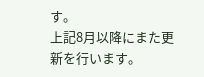す。
上記8月以降にまた更新を行います。